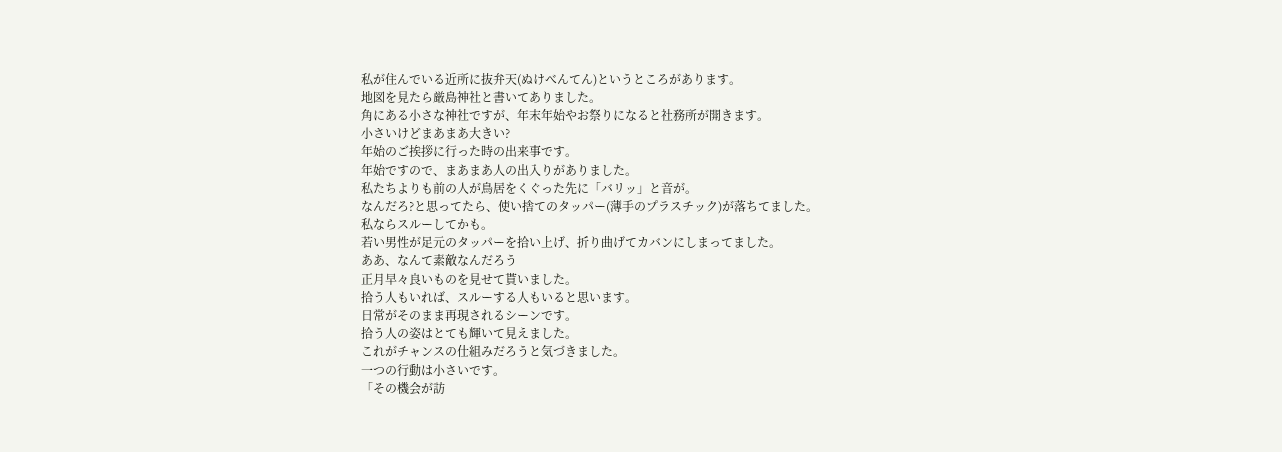私が住んでいる近所に抜弁天(ぬけべんてん)というところがあります。
地図を見たら厳島神社と書いてありました。
角にある小さな神社ですが、年末年始やお祭りになると社務所が開きます。
小さいけどまあまあ大きい?
年始のご挨拶に行った時の出来事です。
年始ですので、まあまあ人の出入りがありました。
私たちよりも前の人が鳥居をくぐった先に「バリッ」と音が。
なんだろ?と思ってたら、使い捨てのタッパー(薄手のプラスチック)が落ちてました。
私ならスルーしてかも。
若い男性が足元のタッパーを拾い上げ、折り曲げてカバンにしまってました。
ああ、なんて素敵なんだろう
正月早々良いものを見せて貰いました。
拾う人もいれば、スルーする人もいると思います。
日常がそのまま再現されるシーンです。
拾う人の姿はとても輝いて見えました。
これがチャンスの仕組みだろうと気づきました。
一つの行動は小さいです。
「その機会が訪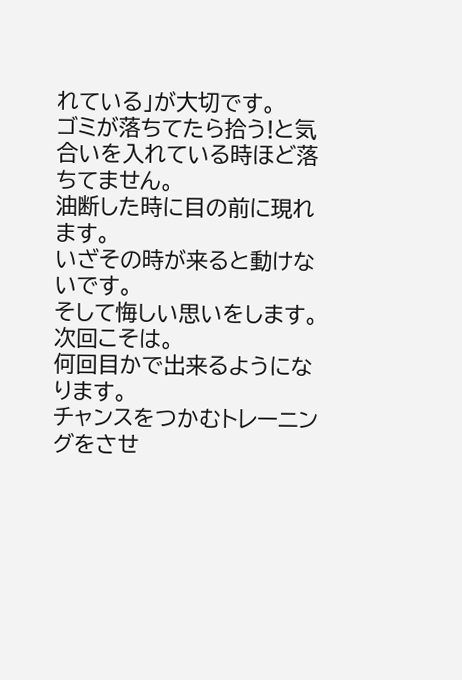れている」が大切です。
ゴミが落ちてたら拾う!と気合いを入れている時ほど落ちてません。
油断した時に目の前に現れます。
いざその時が来ると動けないです。
そして悔しい思いをします。
次回こそは。
何回目かで出来るようになります。
チャンスをつかむトレーニングをさせ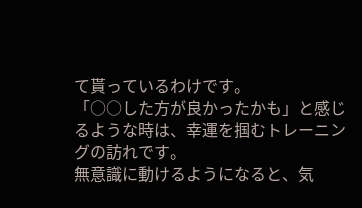て貰っているわけです。
「○○した方が良かったかも」と感じるような時は、幸運を掴むトレーニングの訪れです。
無意識に動けるようになると、気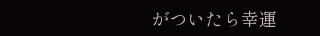がついたら幸運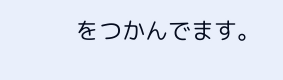をつかんでます。